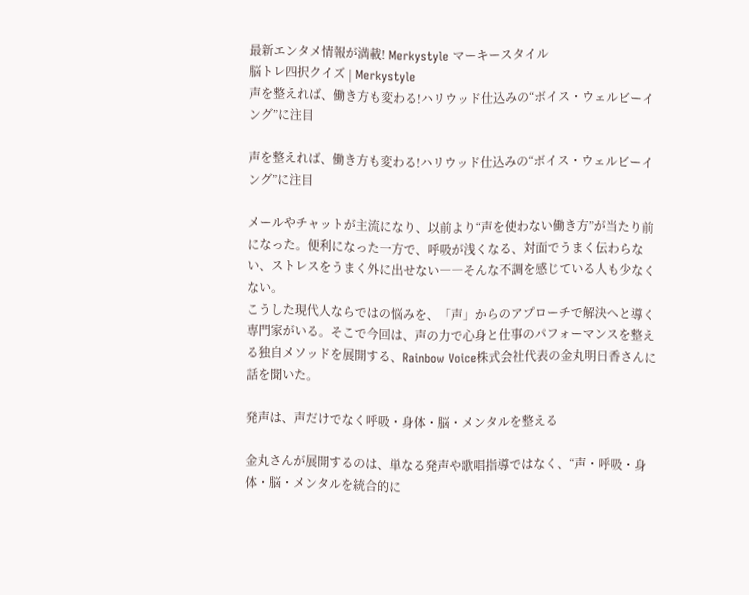最新エンタメ情報が満載! Merkystyle マーキースタイル
脳トレ四択クイズ | Merkystyle
声を整えれば、働き方も変わる!ハリウッド仕込みの“ボイス・ウェルビーイング”に注目

声を整えれば、働き方も変わる!ハリウッド仕込みの“ボイス・ウェルビーイング”に注目

メールやチャットが主流になり、以前より“声を使わない働き方”が当たり前になった。便利になった一方で、呼吸が浅くなる、対面でうまく伝わらない、ストレスをうまく外に出せない――そんな不調を感じている人も少なくない。
こうした現代人ならではの悩みを、「声」からのアプローチで解決へと導く専門家がいる。そこで今回は、声の力で心身と仕事のパフォーマンスを整える独自メソッドを展開する、Rainbow Voice株式会社代表の金丸明日香さんに話を聞いた。

発声は、声だけでなく呼吸・身体・脳・メンタルを整える

金丸さんが展開するのは、単なる発声や歌唱指導ではなく、“声・呼吸・身体・脳・メンタルを統合的に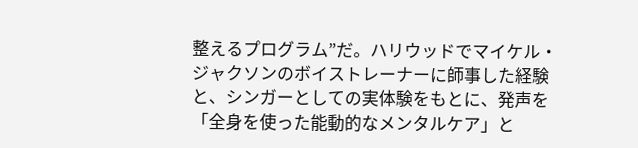整えるプログラム”だ。ハリウッドでマイケル・ジャクソンのボイストレーナーに師事した経験と、シンガーとしての実体験をもとに、発声を「全身を使った能動的なメンタルケア」と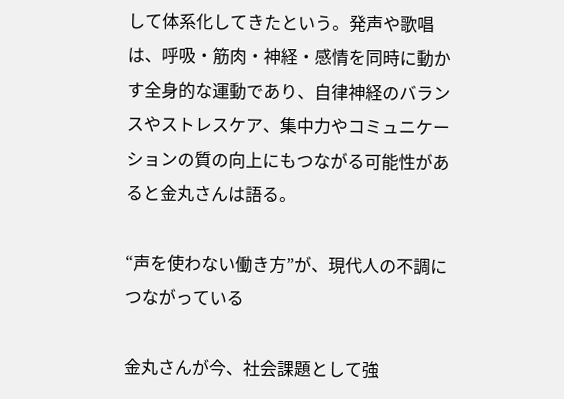して体系化してきたという。発声や歌唱は、呼吸・筋肉・神経・感情を同時に動かす全身的な運動であり、自律神経のバランスやストレスケア、集中力やコミュニケーションの質の向上にもつながる可能性があると金丸さんは語る。

“声を使わない働き方”が、現代人の不調につながっている

金丸さんが今、社会課題として強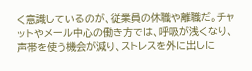く意識しているのが、従業員の休職や離職だ。チャットやメール中心の働き方では、呼吸が浅くなり、声帯を使う機会が減り、ストレスを外に出しに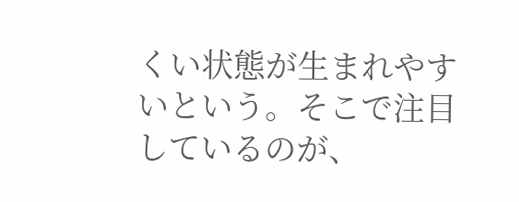くい状態が生まれやすいという。そこで注目しているのが、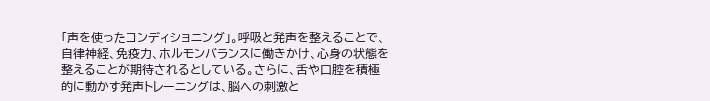「声を使ったコンディショニング」。呼吸と発声を整えることで、自律神経、免疫力、ホルモンバランスに働きかけ、心身の状態を整えることが期待されるとしている。さらに、舌や口腔を積極的に動かす発声トレーニングは、脳への刺激と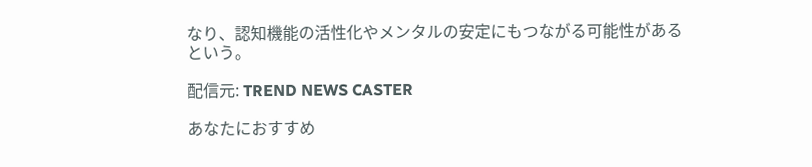なり、認知機能の活性化やメンタルの安定にもつながる可能性があるという。

配信元: TREND NEWS CASTER

あなたにおすすめ